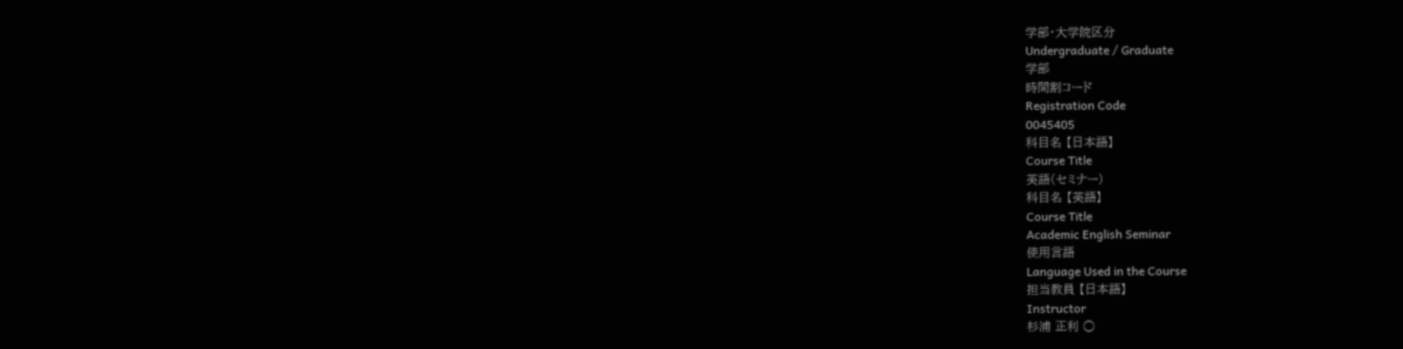学部・大学院区分
Undergraduate / Graduate
学部
時間割コード
Registration Code
0045405
科目名 【日本語】
Course Title
英語(セミナー)
科目名 【英語】
Course Title
Academic English Seminar
使用言語
Language Used in the Course
担当教員 【日本語】
Instructor
杉浦 正利 ○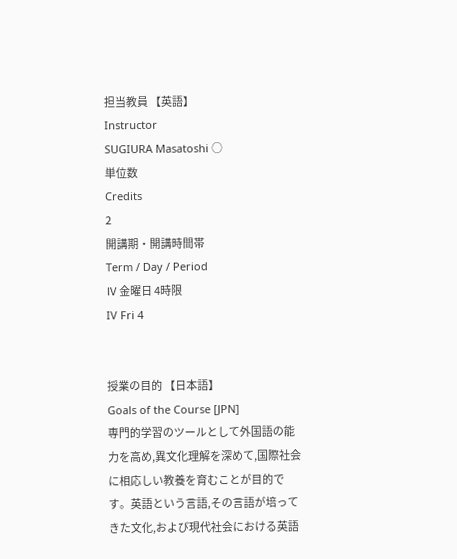担当教員 【英語】
Instructor
SUGIURA Masatoshi ○
単位数
Credits
2
開講期・開講時間帯
Term / Day / Period
Ⅳ 金曜日 4時限
IV Fri 4


授業の目的 【日本語】
Goals of the Course [JPN]
専門的学習のツールとして外国語の能力を高め,異文化理解を深めて,国際社会に相応しい教養を育むことが目的です。英語という言語,その言語が培ってきた文化,および現代社会における英語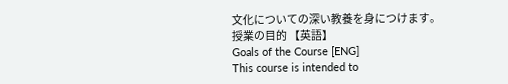文化についての深い教養を身につけます。
授業の目的 【英語】
Goals of the Course [ENG]
This course is intended to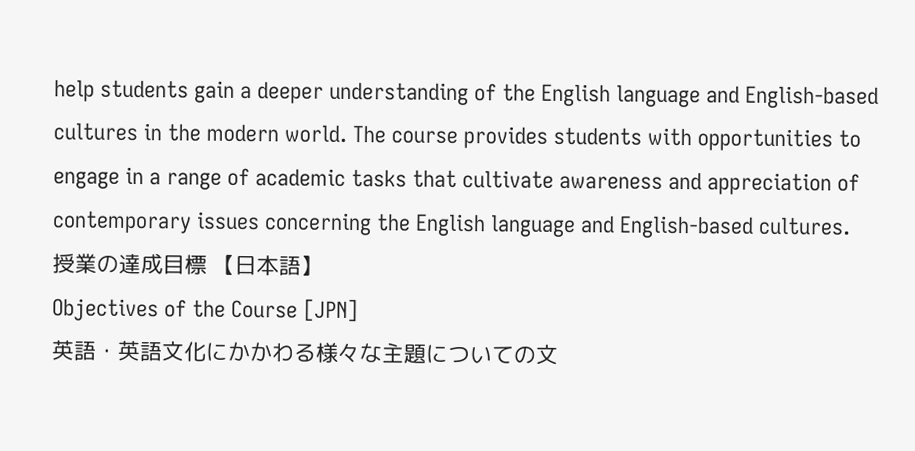help students gain a deeper understanding of the English language and English-based cultures in the modern world. The course provides students with opportunities to engage in a range of academic tasks that cultivate awareness and appreciation of contemporary issues concerning the English language and English-based cultures.
授業の達成目標 【日本語】
Objectives of the Course [JPN]
英語・英語文化にかかわる様々な主題についての文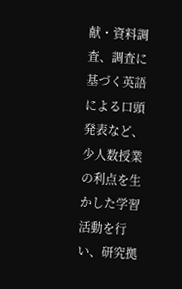献・資料調査、調査に基づく英語による口頭発表など、少人数授業の利点を生かした学習活動を行い、研究拠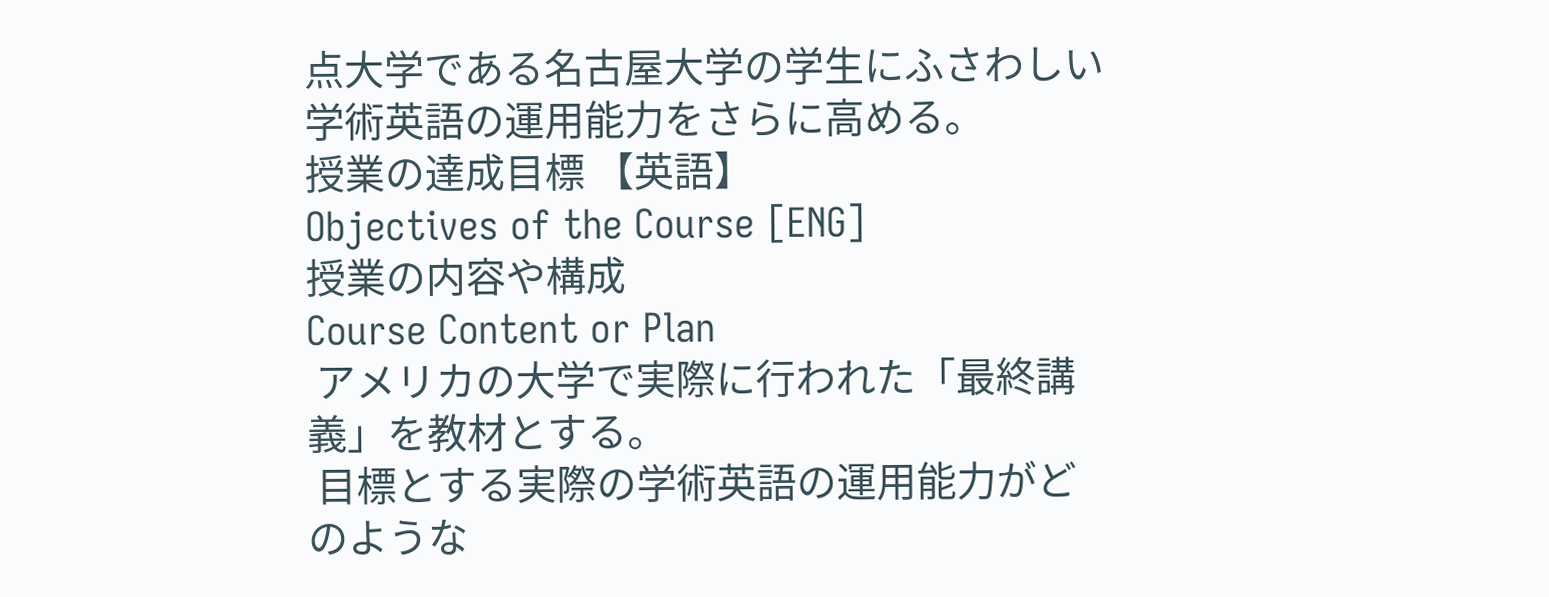点大学である名古屋大学の学生にふさわしい学術英語の運用能力をさらに高める。
授業の達成目標 【英語】
Objectives of the Course [ENG]
授業の内容や構成
Course Content or Plan
 アメリカの大学で実際に行われた「最終講義」を教材とする。
 目標とする実際の学術英語の運用能力がどのような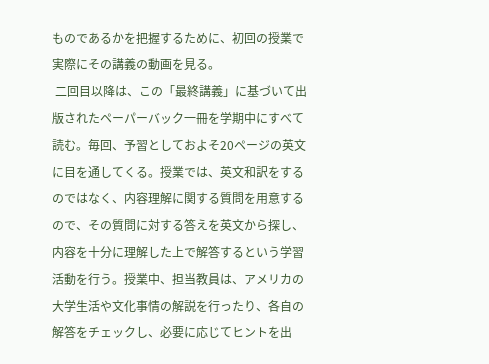ものであるかを把握するために、初回の授業で実際にその講義の動画を見る。
 二回目以降は、この「最終講義」に基づいて出版されたペーパーバック一冊を学期中にすべて読む。毎回、予習としておよそ20ページの英文に目を通してくる。授業では、英文和訳をするのではなく、内容理解に関する質問を用意するので、その質問に対する答えを英文から探し、内容を十分に理解した上で解答するという学習活動を行う。授業中、担当教員は、アメリカの大学生活や文化事情の解説を行ったり、各自の解答をチェックし、必要に応じてヒントを出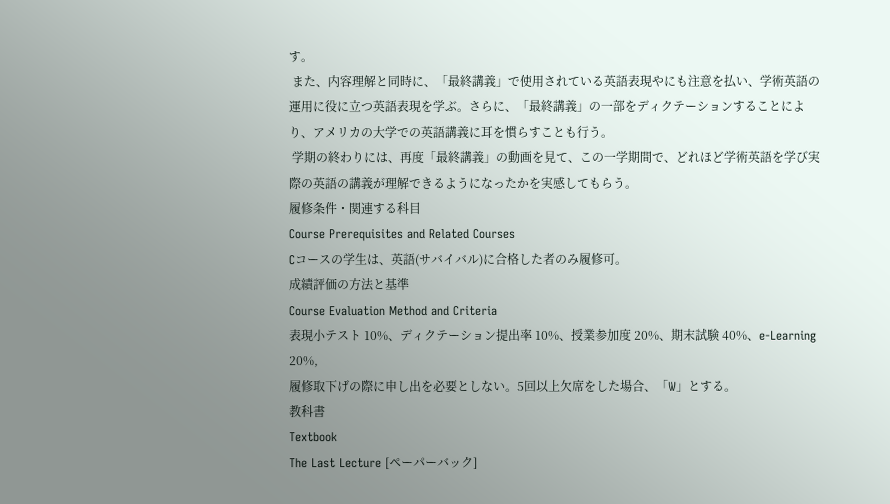す。
 また、内容理解と同時に、「最終講義」で使用されている英語表現やにも注意を払い、学術英語の運用に役に立つ英語表現を学ぶ。さらに、「最終講義」の一部をディクテーションすることにより、アメリカの大学での英語講義に耳を慣らすことも行う。
 学期の終わりには、再度「最終講義」の動画を見て、この一学期間で、どれほど学術英語を学び実際の英語の講義が理解できるようになったかを実感してもらう。
履修条件・関連する科目
Course Prerequisites and Related Courses
Cコースの学生は、英語(サバイバル)に合格した者のみ履修可。
成績評価の方法と基準
Course Evaluation Method and Criteria
表現小テスト 10%、ディクテーション提出率 10%、授業参加度 20%、期末試験 40%、e-Learning 20%,
履修取下げの際に申し出を必要としない。5回以上欠席をした場合、「W」とする。
教科書
Textbook
The Last Lecture [ペーパーバック]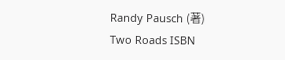Randy Pausch (著)
Two Roads ISBN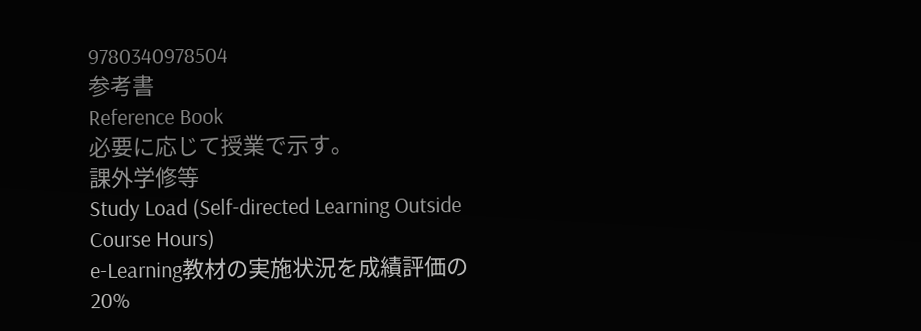9780340978504
参考書
Reference Book
必要に応じて授業で示す。
課外学修等
Study Load (Self-directed Learning Outside Course Hours)
e-Learning教材の実施状況を成績評価の20%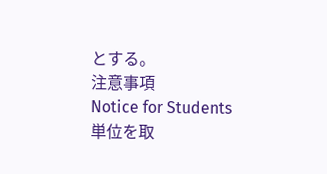とする。
注意事項
Notice for Students
単位を取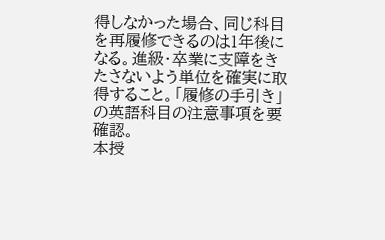得しなかった場合、同じ科目を再履修できるのは1年後になる。進級・卒業に支障をきたさないよう単位を確実に取得すること。「履修の手引き」の英語科目の注意事項を要確認。
本授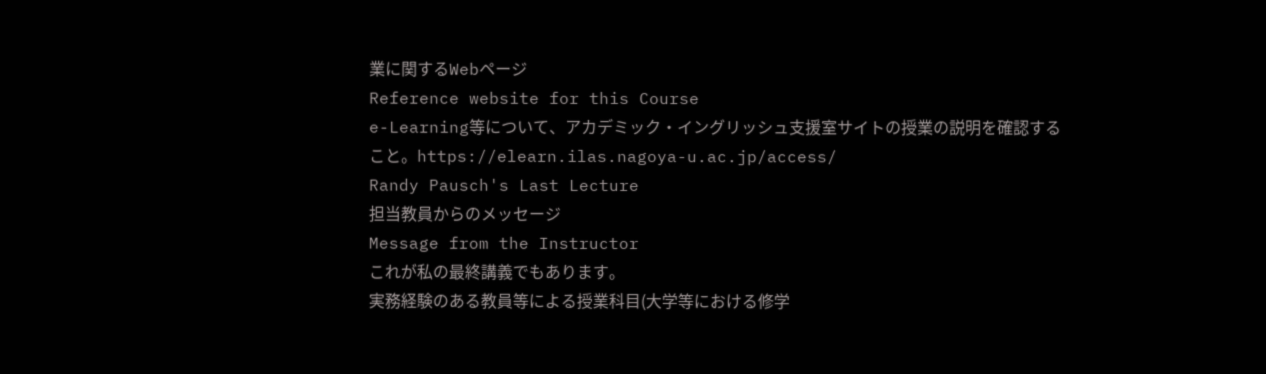業に関するWebページ
Reference website for this Course
e-Learning等について、アカデミック・イングリッシュ支援室サイトの授業の説明を確認すること。https://elearn.ilas.nagoya-u.ac.jp/access/
Randy Pausch's Last Lecture
担当教員からのメッセージ
Message from the Instructor
これが私の最終講義でもあります。
実務経験のある教員等による授業科目(大学等における修学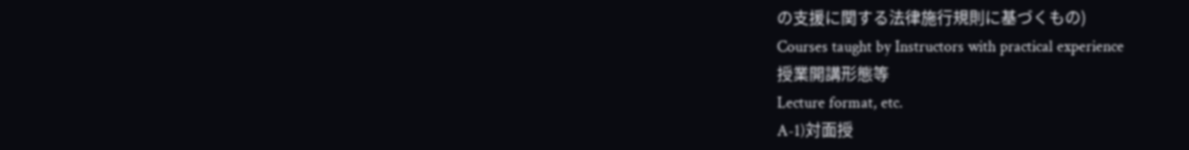の支援に関する法律施行規則に基づくもの)
Courses taught by Instructors with practical experience
授業開講形態等
Lecture format, etc.
A-1)対面授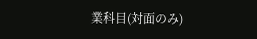業科目(対面のみ)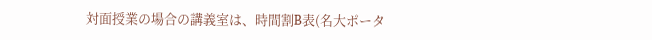対面授業の場合の講義室は、時間割B表(名大ポータ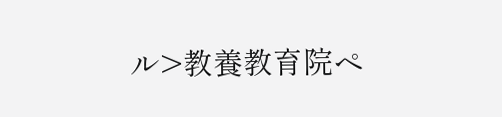ル>教養教育院ペ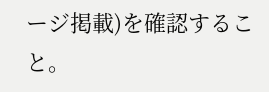ージ掲載)を確認すること。